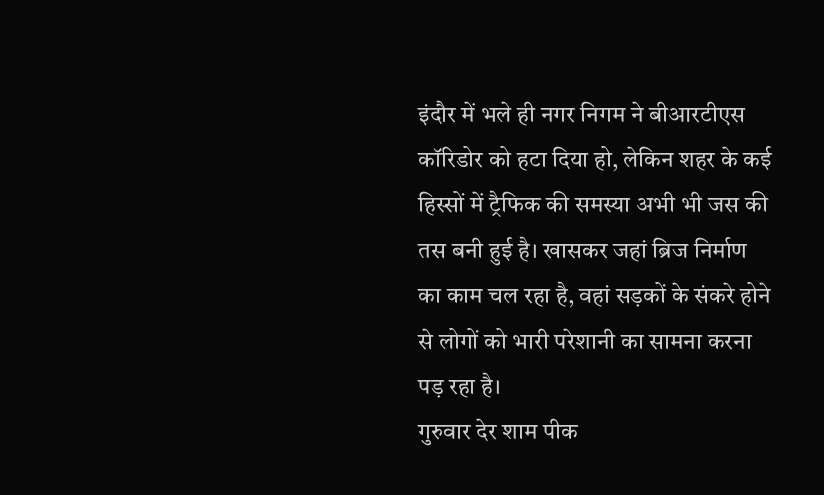इंदौर में भले ही नगर निगम ने बीआरटीएस कॉरिडोर को हटा दिया हो, लेकिन शहर के कई हिस्सों में ट्रैफिक की समस्या अभी भी जस की तस बनी हुई है। खासकर जहां ब्रिज निर्माण का काम चल रहा है, वहां सड़कों के संकरे होने से लोगों को भारी परेशानी का सामना करना पड़ रहा है।
गुरुवार देर शाम पीक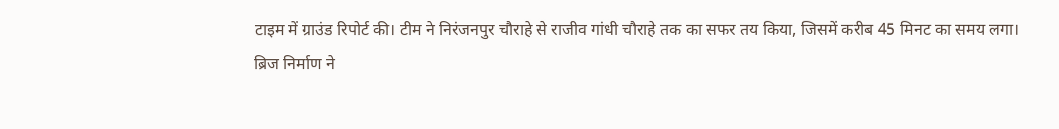टाइम में ग्राउंड रिपोर्ट की। टीम ने निरंजनपुर चौराहे से राजीव गांधी चौराहे तक का सफर तय किया, जिसमें करीब 45 मिनट का समय लगा।
ब्रिज निर्माण ने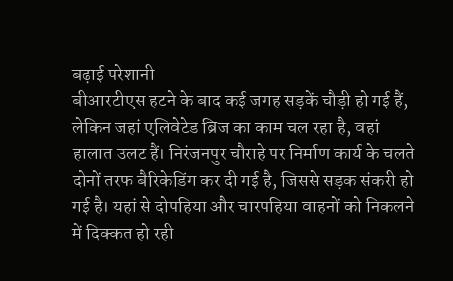बढ़ाई परेशानी
बीआरटीएस हटने के बाद कई जगह सड़कें चौड़ी हो गई हैं, लेकिन जहां एलिवेटेड ब्रिज का काम चल रहा है, वहां हालात उलट हैं। निरंजनपुर चौराहे पर निर्माण कार्य के चलते दोनों तरफ बैरिकेडिंग कर दी गई है, जिससे सड़क संकरी हो गई है। यहां से दोपहिया और चारपहिया वाहनों को निकलने में दिक्कत हो रही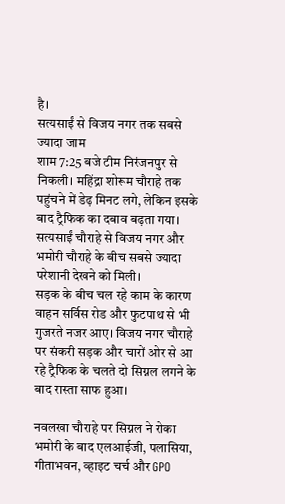है।
सत्यसाईं से विजय नगर तक सबसे ज्यादा जाम
शाम 7:25 बजे टीम निरंजनपुर से निकली। महिंद्रा शोरूम चौराहे तक पहुंचने में डेढ़ मिनट लगे, लेकिन इसके बाद ट्रैफिक का दबाव बढ़ता गया। सत्यसाईं चौराहे से विजय नगर और भमोरी चौराहे के बीच सबसे ज्यादा परेशानी देखने को मिली।
सड़क के बीच चल रहे काम के कारण वाहन सर्विस रोड और फुटपाथ से भी गुजरते नजर आए। विजय नगर चौराहे पर संकरी सड़क और चारों ओर से आ रहे ट्रैफिक के चलते दो सिग्नल लगने के बाद रास्ता साफ हुआ।

नवलखा चौराहे पर सिग्नल ने रोका
भमोरी के बाद एलआईजी, पलासिया, गीताभवन, व्हाइट चर्च और GPO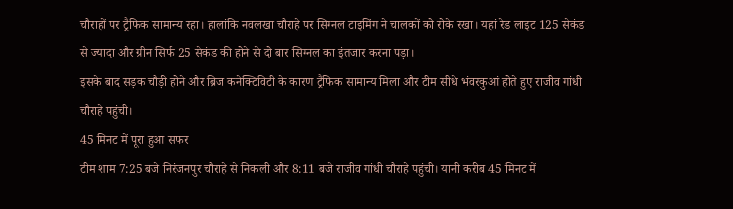चौराहों पर ट्रैफिक सामान्य रहा। हालांकि नवलखा चौराहे पर सिग्नल टाइमिंग ने चालकों को रोके रखा। यहां रेड लाइट 125 सेकंड से ज्यादा और ग्रीन सिर्फ 25 सेकंड की होने से दो बार सिग्नल का इंतजार करना पड़ा।
इसके बाद सड़क चौड़ी होने और ब्रिज कनेक्टिविटी के कारण ट्रैफिक सामान्य मिला और टीम सीधे भंवरकुआं होते हुए राजीव गांधी चौराहे पहुंची।
45 मिनट में पूरा हुआ सफर
टीम शाम 7:25 बजे निरंजनपुर चौराहे से निकली और 8:11 बजे राजीव गांधी चौराहे पहुंची। यानी करीब 45 मिनट में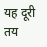यह दूरी तय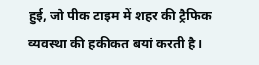हुई, जो पीक टाइम में शहर की ट्रैफिक व्यवस्था की हकीकत बयां करती है।